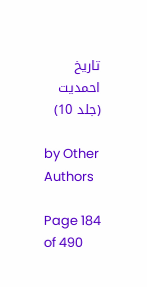تاریخ احمدیت (جلد 10)

by Other Authors

Page 184 of 490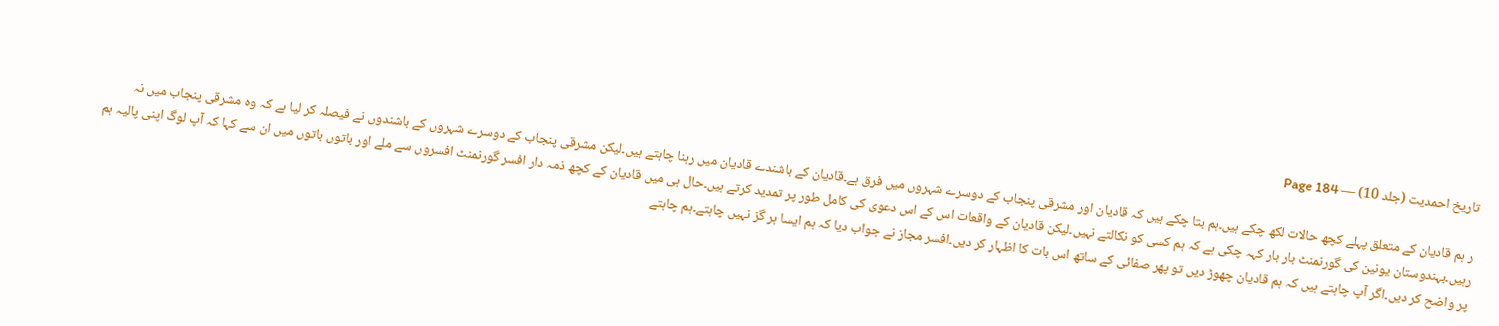تاریخ احمدیت (جلد 10) — Page 184

ر ہم قادیان کے متعلق پہلے کچھ حالات لکھ چکے ہیں۔ہم بتا چکے ہیں کہ قادیان اور مشرقی پنجاب کے دوسرے شہروں میں فرق ہے۔قادیان کے باشندے قادیان میں رہنا چاہتے ہیں۔لیکن مشرقی پنجاب کے دوسرے شہروں کے باشندوں نے فیصلہ کر لیا ہے کہ وہ مشرقی پنجاب میں نہ رہیں۔بہندوستان یونین کی گورنمنٹ بار بار کہہ چکی ہے کہ ہم کسی کو نکالتے نہیں۔لیکن قادیان کے واقعات اس کے اس دعوی کی کامل طور پر تمدید کرتے ہیں۔حال ہی میں قادیان کے کچھ ذمہ دار افسر گورنمنٹ افسروں سے ملے اور باتوں باتوں میں ان سے کہا کہ آپ لوگ اپنی پالیہ ہم پر واضح کر دیں۔اگر آپ چاہتے ہیں کہ ہم قادیان چھوڑ دیں تو پھر صفائی کے ساتھ اس بات کا اظہار کر دیں۔افسر مجاز نے جواب دیا کہ ہم ایسا ہر گز نہیں چاہتے۔ہم چاہتے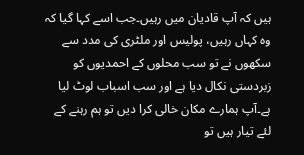ہیں کہ آپ قادیان میں رہیں۔جب اسے کہا گیا کہ وہ کہاں رہیں، پولیس اور ملٹری کی مدد سے سکھوں نے تو سب محلوں کے احمدیوں کو زبردستی نکال دیا ہے اور سب اسباب لوٹ لیا ہے۔آپ ہمارے مکان خالی کرا دیں تو ہم رہنے کے لئے تیار ہیں تو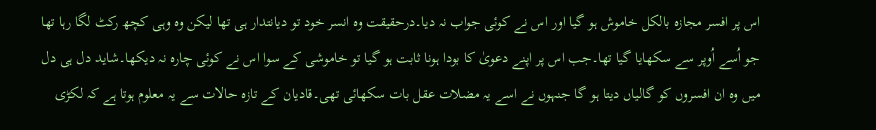اس پر افسر مجازہ بالکل خاموش ہو گیا اور اس نے کوئی جواب نہ دیا۔درحقیقت وہ انسر خود تو دیانتدار ہی تھا لیکن وہ وہی کچھ رکٹ لگا رہا تھا جو اُسے اُوپر سے سکھایا گیا تھا۔جب اس پر اپنے دعویٰ کا بودا ہونا ثابت ہو گیا تو خاموشی کے سوا اس نے کوئی چارہ نہ دیکھا۔شاید دل ہی دل میں وہ ان افسروں کو گالیاں دیتا ہو گا جنہوں نے اسے یہ مضلات عقل بات سکھائی تھی۔قادیان کے تازہ حالات سے یہ معلوم ہوتا ہے کہ لکڑی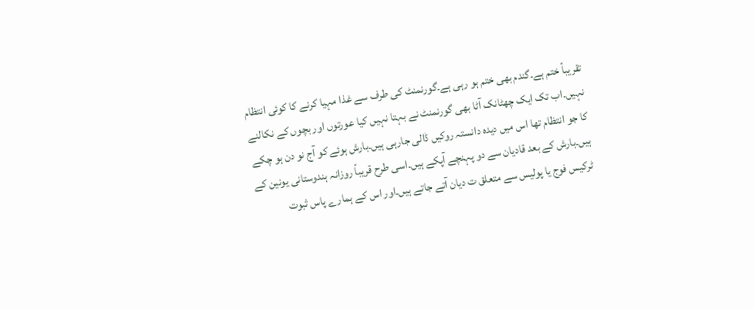تقریباً ختم ہے۔گندم بھی ختم ہو رہی ہے۔گورنمنٹ کی طرف سے غذا مہیا کرنے کا کوئی انتظام نہیں۔اب تک ایک چھٹانک آٹا بھی گورنمنٹ نے بہتا نہیں کیا عورتوں اور بچوں کے نکالنے کا جو انتظام تھا اس میں دیدہ دانستہ روکیں ڈالی جارہی ہیں۔بارش ہوئے کو آج نو دن ہو چکے ہیں۔بارش کے بعد قادیان سے دو پہنچے آپکے ہیں۔اسی طرح قریباً روزانہ ہندوستانی یونین کے ٹرکیس فوج یا پولیس سے متعلق ت دیان آتے جاتے ہیں۔اور اس کے ہمارے پاس ثبوت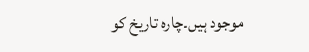موجود ہیں۔چارہ تاریخ کو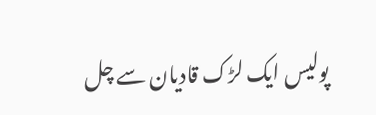پولیس ایک لڑک قادیان سے چل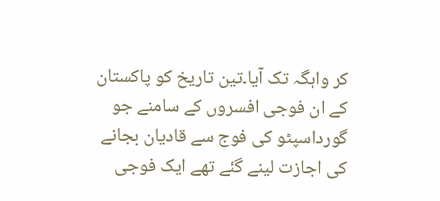کر واہگہ تک آیا۔تین تاریخ کو پاکستان کے ان فوجی افسروں کے سامنے جو گورداسپٹو کی فوج سے قادیان بجانے کی اجازت لینے گئے تھے ایک فوجی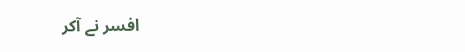افسر نے آکر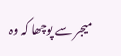میجر سے پوچھا کہ وہ